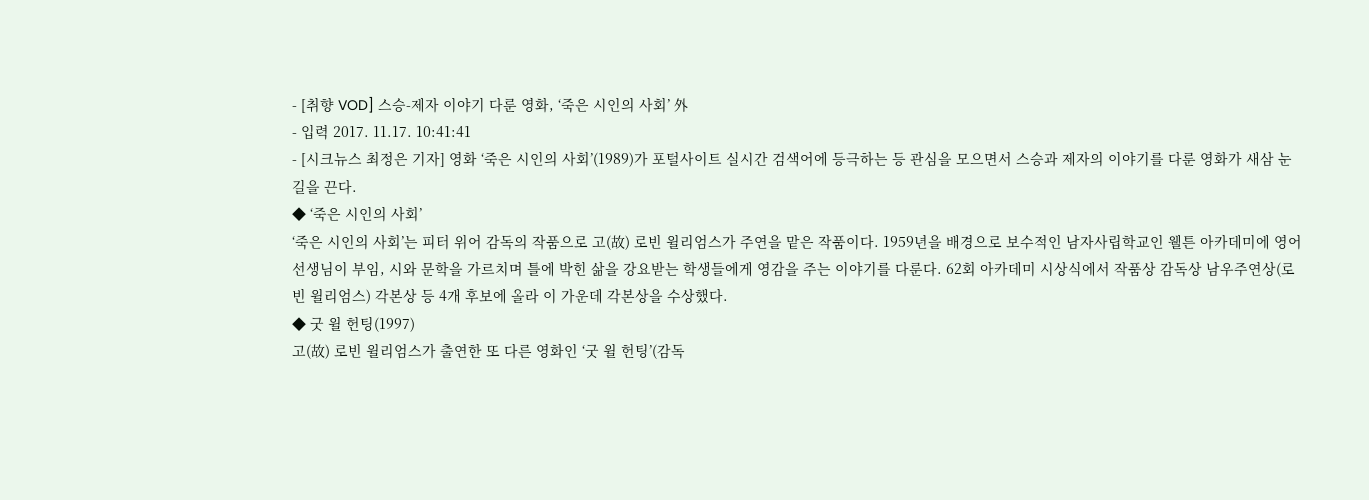- [취향 VOD] 스승-제자 이야기 다룬 영화, ‘죽은 시인의 사회’ 外
- 입력 2017. 11.17. 10:41:41
- [시크뉴스 최정은 기자] 영화 ‘죽은 시인의 사회’(1989)가 포털사이트 실시간 검색어에 등극하는 등 관심을 모으면서 스승과 제자의 이야기를 다룬 영화가 새삼 눈길을 끈다.
◆ ‘죽은 시인의 사회’
‘죽은 시인의 사회’는 피터 위어 감독의 작품으로 고(故) 로빈 윌리엄스가 주연을 맡은 작품이다. 1959년을 배경으로 보수적인 남자사립학교인 웰튼 아카데미에 영어 선생님이 부임, 시와 문학을 가르치며 틀에 박힌 삶을 강요받는 학생들에게 영감을 주는 이야기를 다룬다. 62회 아카데미 시상식에서 작품상 감독상 남우주연상(로빈 윌리엄스) 각본상 등 4개 후보에 올라 이 가운데 각본상을 수상했다.
◆ 굿 윌 헌팅(1997)
고(故) 로빈 윌리엄스가 출연한 또 다른 영화인 ‘굿 윌 헌팅’(감독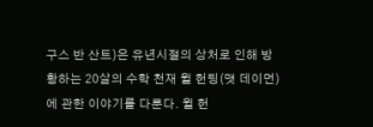구스 반 산트)은 유년시절의 상처로 인해 방황하는 20살의 수학 천재 윌 헌팅(맷 데이먼)에 관한 이야기를 다룬다. 윌 헌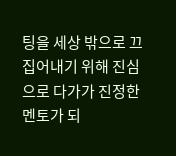팅을 세상 밖으로 끄집어내기 위해 진심으로 다가가 진정한 멘토가 되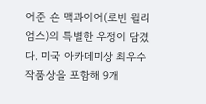어준 숀 맥과이어(로빈 윌리엄스)의 특별한 우정이 담겼다. 미국 아카데미상 최우수 작품상을 포함해 9개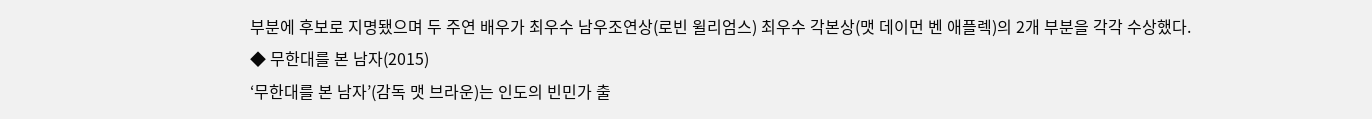부분에 후보로 지명됐으며 두 주연 배우가 최우수 남우조연상(로빈 윌리엄스) 최우수 각본상(맷 데이먼 벤 애플렉)의 2개 부분을 각각 수상했다.
◆ 무한대를 본 남자(2015)
‘무한대를 본 남자’(감독 맷 브라운)는 인도의 빈민가 출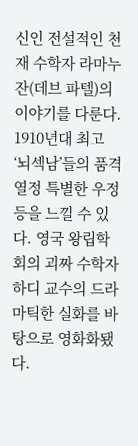신인 전설적인 천재 수학자 라마누잔(데브 파텔)의 이야기를 다룬다. 1910년대 최고 ‘뇌섹남’들의 품격 열정 특별한 우정 등을 느낄 수 있다. 영국 왕립학회의 괴짜 수학자 하디 교수의 드라마틱한 실화를 바탕으로 영화화됐다.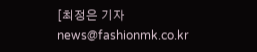[최정은 기자 news@fashionmk.co.kr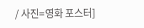/ 사진=영화 포스터]